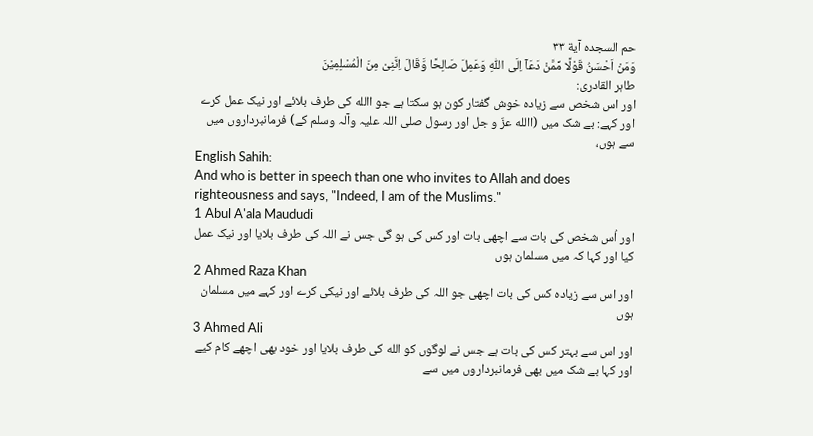حم السجدہ آية ۳۳
وَمَنْ اَحْسَنُ قَوْلًا مِّمَّنْ دَعَاۤ اِلَى اللّٰهِ وَعَمِلَ صَالِحًا وَّقَالَ اِنَّنِىْ مِنَ الْمُسْلِمِيْنَ
طاہر القادری:
اور اس شخص سے زیادہ خوش گفتار کون ہو سکتا ہے جو االله کی طرف بلائے اور نیک عمل کرے اور کہے: بے شک میں (االله عزّ و جل اور رسول صلی اللہ علیہ وآلہ وسلم کے) فرمانبرداروں میں سے ہوں،
English Sahih:
And who is better in speech than one who invites to Allah and does righteousness and says, "Indeed, I am of the Muslims."
1 Abul A'ala Maududi
اور اُس شخص کی بات سے اچھی بات اور کس کی ہو گی جس نے اللہ کی طرف بلایا اور نیک عمل کیا اور کہا کہ میں مسلمان ہوں
2 Ahmed Raza Khan
اور اس سے زیادہ کس کی بات اچھی جو اللہ کی طرف بلائے اور نیکی کرے اور کہے میں مسلمان ہوں
3 Ahmed Ali
اور اس سے بہتر کس کی بات ہے جس نے لوگوں کو الله کی طرف بلایا اور خود بھی اچھے کام کیے اور کہا بے شک میں بھی فرمانبرداروں میں سے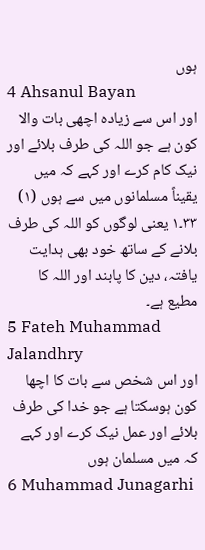ہوں
4 Ahsanul Bayan
اور اس سے زیادہ اچھی بات والا کون ہے جو اللہ کی طرف بلائے اور نیک کام کرے اور کہے کہ میں یقیناً مسلمانوں میں سے ہوں (١)
٣٣۔١ یعنی لوگوں کو اللہ کی طرف بلانے کے ساتھ خود بھی ہدایت یافتہ، دین کا پابند اور اللہ کا مطیع ہے۔
5 Fateh Muhammad Jalandhry
اور اس شخص سے بات کا اچھا کون ہوسکتا ہے جو خدا کی طرف بلائے اور عمل نیک کرے اور کہے کہ میں مسلمان ہوں
6 Muhammad Junagarhi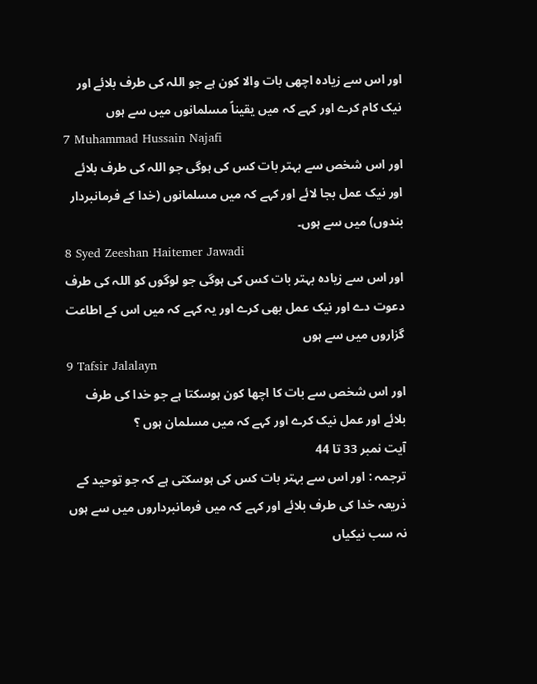اور اس سے زیاده اچھی بات والا کون ہے جو اللہ کی طرف بلائے اور نیک کام کرے اور کہے کہ میں یقیناً مسلمانوں میں سے ہوں
7 Muhammad Hussain Najafi
اور اس شخص سے بہتر بات کس کی ہوگی جو اللہ کی طرف بلائے اور نیک عمل بجا لائے اور کہے کہ میں مسلمانوں (خدا کے فرمانبردار بندوں) میں سے ہوں۔
8 Syed Zeeshan Haitemer Jawadi
اور اس سے زیادہ بہتر بات کس کی ہوگی جو لوگوں کو اللہ کی طرف دعوت دے اور نیک عمل بھی کرے اور یہ کہے کہ میں اس کے اطاعت گزاروں میں سے ہوں
9 Tafsir Jalalayn
اور اس شخص سے بات کا اچھا کون ہوسکتا ہے جو خدا کی طرف بلائے اور عمل نیک کرے اور کہے کہ میں مسلمان ہوں ؟
آیت نمبر 33 تا 44
ترجمہ : اور اس سے بہتر بات کس کی ہوسکتی ہے کہ جو توحید کے ذریعہ خدا کی طرف بلائے اور کہے کہ میں فرمانبرداروں میں سے ہوں نہ سب نیکیاں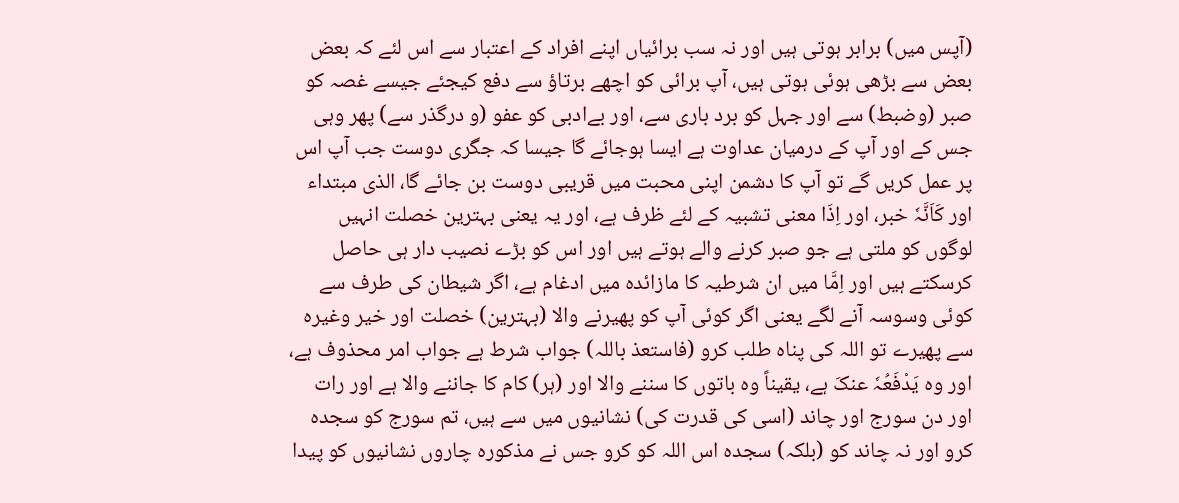(آپس میں) برابر ہوتی ہیں اور نہ سب برائیاں اپنے افراد کے اعتبار سے اس لئے کہ بعض بعض سے بڑھی ہوئی ہوتی ہیں، آپ برائی کو اچھے برتاؤ سے دفع کیجئے جیسے غصہ کو صبر (وضبط) سے اور جہل کو برد باری سے، اور بےادبی کو عفو (و درگذر سے) پھر وہی جس کے اور آپ کے درمیان عداوت ہے ایسا ہوجائے گا جیسا کہ جگری دوست جب آپ اس پر عمل کریں گے تو آپ کا دشمن اپنی محبت میں قریبی دوست بن جائے گا، الذی مبتداء اور کَاَنَّہٗ خبر، اور اِذَا معنی تشبیہ کے لئے ظرف ہے، اور یہ یعنی بہترین خصلت انہیں لوگوں کو ملتی ہے جو صبر کرنے والے ہوتے ہیں اور اس کو بڑے نصیب دار ہی حاصل کرسکتے ہیں اور اِمَّا میں ان شرطیہ کا مازائدہ میں ادغام ہے، اگر شیطان کی طرف سے کوئی وسوسہ آنے لگے یعنی اگر کوئی آپ کو پھیرنے والا (بہترین) خصلت اور خیر وغیرہ سے پھیرے تو اللہ کی پناہ طلب کرو (فاستعذ باللہ) جواب شرط ہے جواب امر محذوف ہے، اور وہ یَدْفَعُہٗ عنکَ ہے، یقیناً وہ باتوں کا سننے والا اور (ہر) کام کا جاننے والا ہے اور رات اور دن سورج اور چاند (اسی کی قدرت کی) نشانیوں میں سے ہیں، تم سورج کو سجدہ کرو اور نہ چاند کو (بلکہ) سجدہ اس اللہ کو کرو جس نے مذکورہ چاروں نشانیوں کو پیدا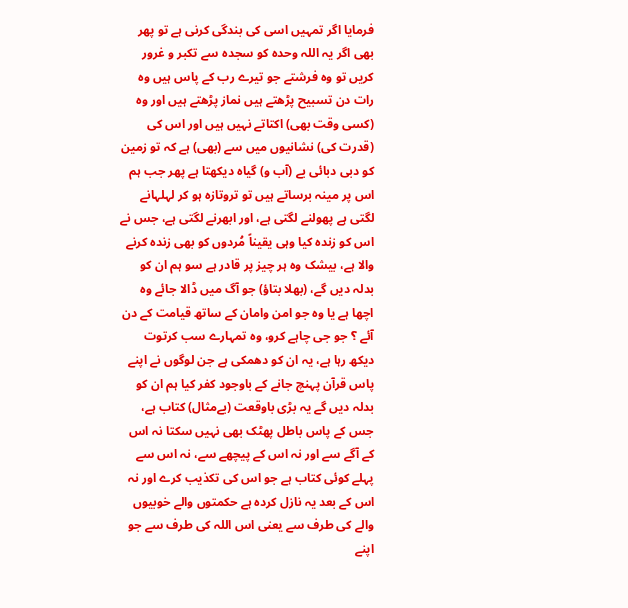فرمایا اگر تمہیں اسی کی بندگی کرنی ہے تو پھر بھی اگر یہ اللہ وحدہ کو سجدہ سے تکبر و غرور کریں تو وہ فرشتے جو تیرے رب کے پاس ہیں وہ رات دن تسبیح پڑھتے ہیں نماز پڑھتے ہیں اور وہ (کسی وقت بھی) اکتاتے نہیں ہیں اور اس کی (قدرت کی) نشانیوں میں سے (بھی) ہے کہ تو زمین کو دبی دبائی بے (آب و) گیاہ دیکھتا ہے پھر جب ہم اس پر مینہ برساتے ہیں تو تروتازہ ہو کر لہلہانے لگتی ہے پھولنے لگتی ہے، اور ابھرنے لگتی ہے، جس نے اس کو زندہ کیا وہی یقیناً مُردوں کو بھی زندہ کرنے والا ہے، بیشک وہ ہر چیز پر قادر ہے سو ہم ان کو بدلہ دیں گے، (بھلا بتاؤ) جو آگ میں ڈالا جائے وہ اچھا ہے یا وہ جو امن وامان کے ساتھ قیامت کے دن آئے ؟ جو جی چاہے کرو، وہ تمہارے سب کرتوت دیکھ رہا ہے، یہ ان کو دھمکی ہے جن لوگوں نے اپنے پاس قرآن پہنچ جانے کے باوجود کفر کیا ہم ان کو بدلہ دیں گے یہ بڑی باوقعت (بےمثال) کتاب ہے، جس کے پاس باطل پھٹک بھی نہیں سکتا نہ اس کے آگے سے اور نہ اس کے پیچھے سے، نہ اس سے پہلے کوئی کتاب ہے جو اس کی تکذیب کرے اور نہ اس کے بعد یہ نازل کردہ ہے حکمتوں والے خوبیوں والے کی طرف سے یعنی اس اللہ کی طرف سے جو اپنے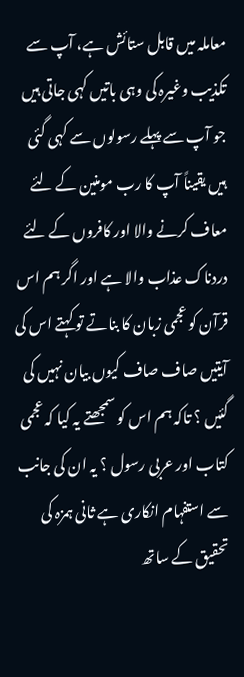معاملہ میں قابل ستائش ہے، آپ سے تکذیب وغیرہ کی وہی باتیں کہی جاتی ہیں جو آپ سے پہلے رسولوں سے کہی گئی ہیں یقیناً آپ کا رب مومنین کے لئے معاف کرنے والا اور کافروں کے لئے دردناک عذاب والا ہے اور اگر ہم اس قرآن کو عجمی زبان کا بناتے تو کہتے اس کی آیتیں صاف صاف کیوں بیان نہیں کی گئیں ؟ تاکہ ہم اس کو سمجھتے یہ کیا کہ عجمی کتاب اور عربی رسول ؟ یہ ان کی جانب سے استفہام انکاری ہے ثانی ہمزہ کی تحقیق کے ساتھ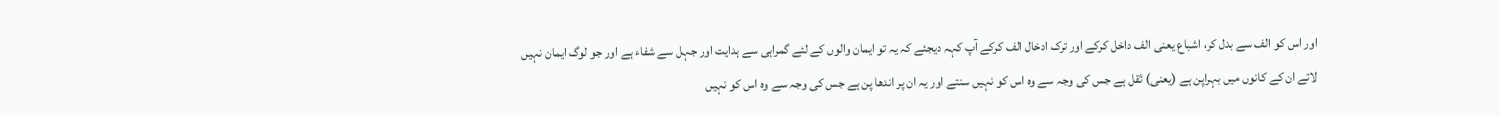اور اس کو الف سے بدل کر، اشباع یعنی الف داخل کرکے اور ترک ادخال الف کرکے آپ کہہ دیجئے کہ یہ تو ایمان والوں کے لئے گمراہی سے ہدایت اور جہل سے شفاء ہے اور جو لوگ ایمان نہیں لاتے ان کے کانوں میں بہراپن ہے (یعنی) ثقل ہے جس کی وجہ سے وہ اس کو نہیں سنتے اور یہ ان پر اندھا پن ہے جس کی وجہ سے وہ اس کو نہیں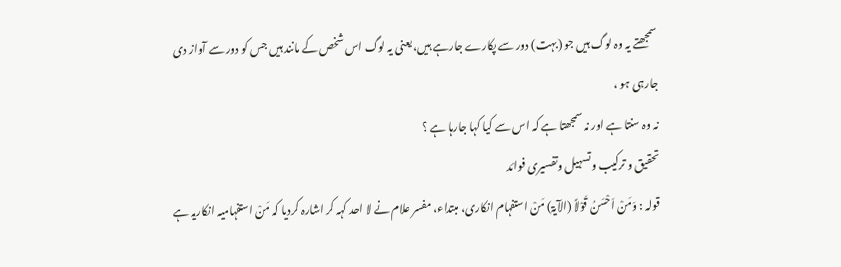سمجھتے یہ وہ لوگ ہیں جو (بہت) دور سے پکارے جارہے ہیں، یعنی یہ لوگ اس شخص کے مانند ہیں جس کو دور سے آواز دی جارہی ہو ،
نہ وہ سنتا ہے اور نہ سمجھتا ہے کہ اس سے کیا کہا جارہا ہے ؟
تحقیق و ترکیب وتسہیل وتفسیری فوائد
قولہ : وَمَنْ اَحْسَنُ قَوْلاً (الآیۃ) مَنْ استفہام انکاری، مبتداء، مفسر علام نے لا احد کہہ کر اشارہ کردیا کہ مَنْ استفہامیہ انکاریہ ہے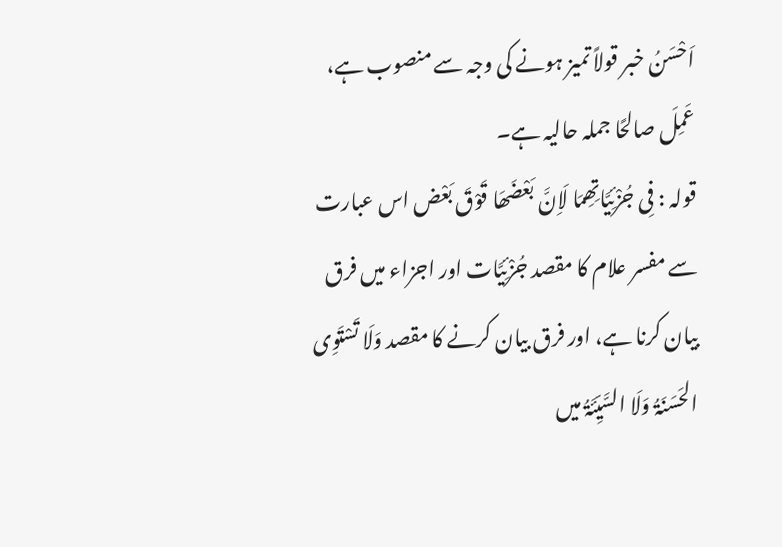اَحْسَنُ خبر قولاً تمیز ہونے کی وجہ سے منصوب ہے، عَمِلَ صالحًا جملہ حالیہ ہے۔
قولہ : فِی جُزْئِیَّاتِھِمَا لَاِنَّ بَعْضَھَا قَوْقَ بَعْض اس عبارت سے مفسر علام کا مقصد جُزْئِیَّات اور اجزاء میں فرق بیان کرنا ہے، اور فرق بیان کرنے کا مقصد وَلَا تَسْتَوِی الحَسَنَۃُ وَلَا السَّیِّئَۃُ میں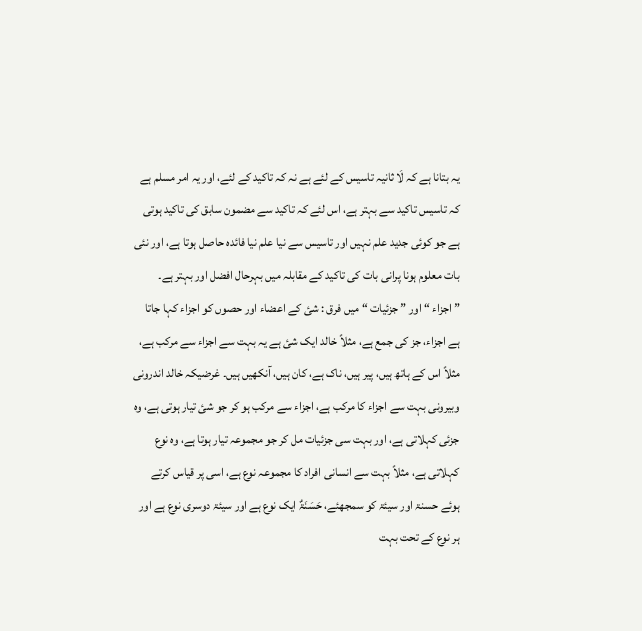یہ بتانا ہے کہ لَا ثانیہ تاسیس کے لئے ہے نہ کہ تاکید کے لئے، اور یہ امر مسلم ہے کہ تاسیس تاکید سے بہتر ہے، اس لئے کہ تاکید سے مضمون سابق کی تاکید ہوتی ہے جو کوئی جدید علم نہیں اور تاسیس سے نیا علم نیا فائدہ حاصل ہوتا ہے، اور نئی بات معلوم ہونا پرانی بات کی تاکید کے مقابلہ میں بہرحال افضل اور بہتر ہے۔
” اجزاء “ اور ” جزئیات “ میں فرق : شئ کے اعضاء اور حصوں کو اجزاء کہا جاتا ہے اجزاء، جز کی جمع ہے، مثلاً خالد ایک شئ ہے یہ بہت سے اجزاء سے مرکب ہے، مثلاً اس کے ہاتھ ہیں، پیر ہیں، ناک ہے، کان ہیں، آنکھیں ہیں۔ غرضیکہ خالد اندرونی وبیرونی بہت سے اجزاء کا مرکب ہے، اجزاء سے مرکب ہو کر جو شئ تیار ہوتی ہے، وہ جزئی کہلاتی ہے، اور بہت سی جزئیات مل کر جو مجموعہ تیار ہوتا ہے، وہ نوع کہلاتی ہے، مثلاً بہت سے انسانی افراد کا مجموعہ نوع ہے، اسی پر قیاس کرتے ہوئے حسنۃ اور سیئۃ کو سمجھئے، حَسَنَۃٌ ایک نوع ہے اور سیئۃ دوسری نوع ہے اور ہر نوع کے تحت بہت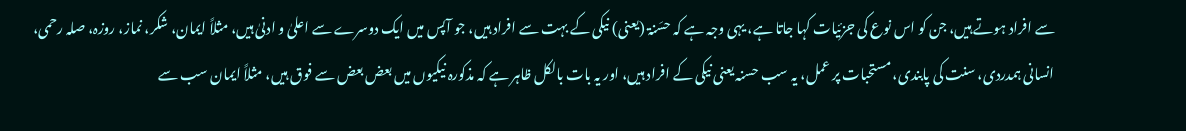سے افراد ہوتے ہیں، جن کو اس نوع کی جزئیات کہا جاتا ہے، یہی وجہ ہے کہ حسَنۃ (یعنی) نیکی کے بہت سے افراد ہیں، جو آپس میں ایک دوسرے سے اعلیٰ و ادنیٰ ہیں، مثلاً ایمان، شکر، نماز، روزہ، صلہ رحمی، انسانی ہمدردی، سنت کی پابندی، مستحبات پر عمل، یہ سب حسنہ یعنی نیکی کے افراد ہیں، اور یہ بات بالکل ظاہر ہے کہ مذکورہ نیکیوں میں بعض بعض سے فوق ہیں، مثلاً ایمان سب سے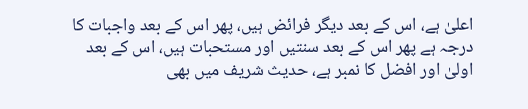اعلیٰ ہے، اس کے بعد دیگر فرائض ہیں، پھر اس کے بعد واجبات کا درجہ ہے پھر اس کے بعد سنتیں اور مستحبات ہیں، اس کے بعد اولیٰ اور افضل کا نمبر ہے، حدیث شریف میں بھی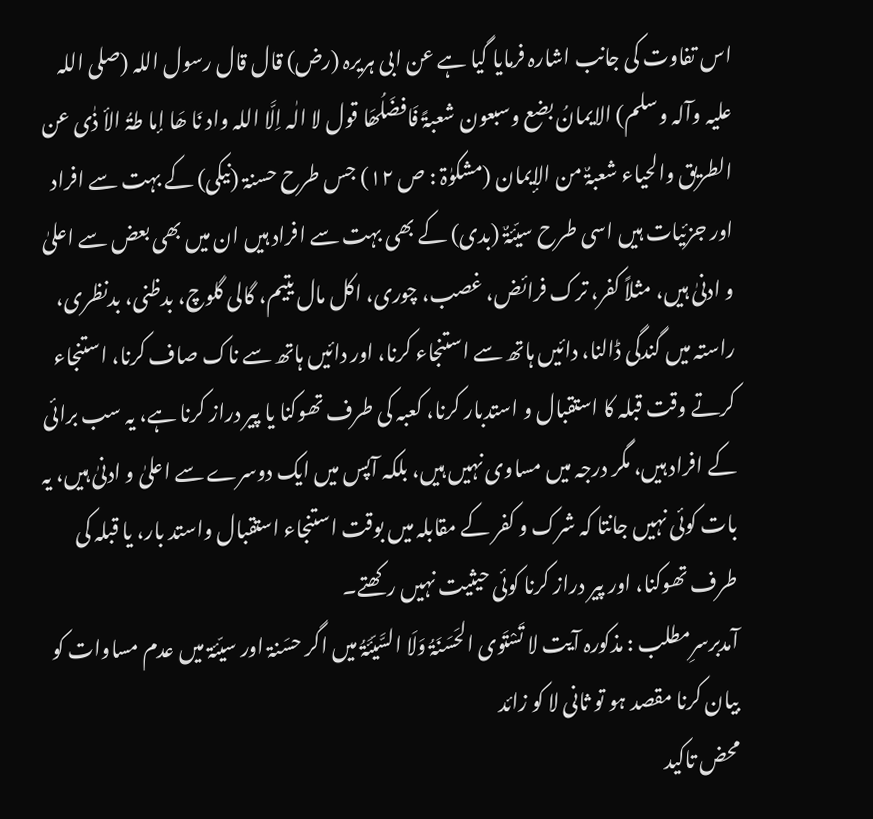اس تفاوت کی جانب اشارہ فرمایا گیا ہے عن ابی ہریرہ (رض) قال قال رسول اللہ (صلی اللہ علیہ وآلہ وسلم) الایمانُ بضع وسبعون شعبۃً فَافضَلُھَا قول لا الٰہ اِلَّا اللہ واد نَا ھَا إما طۃُ الأ ذٰی عن الطریق والحیاء شعبۃٌ من الإیمان (مشکوٰۃ : ص ١٢) جس طرح حسنۃ (نیکی) کے بہت سے افراد اور جزئیات ہیں اسی طرح سیّئۃٌ (بدی) کے بھی بہت سے افراد ہیں ان میں بھی بعض سے اعلیٰ و ادنیٰ ہیں، مثلاً کفر، ترک فرائض، غصب، چوری، اکل مال یتیم، گالی گلوچ، بدظنی، بدنظری، راستہ میں گندگی ڈالنا، دائیں ہاتھ سے استنجاء کرنا، اور دائیں ہاتھ سے ناک صاف کرنا، استنجاء کرتے وقت قبلہ کا استقبال و استدبار کرنا، کعبہ کی طرف تھوکنا یا پیر دراز کرنا ہے، یہ سب برائی کے افراد ہیں، مگر درجہ میں مساوی نہیں ہیں، بلکہ آپس میں ایک دوسرے سے اعلیٰ و ادنیٰ ہیں، یہ بات کوئی نہیں جانتا کہ شرک و کفر کے مقابلہ میں بوقت استنجاء استقبال واستد بار، یا قبلہ کی طرف تھوکنا، اور پیر دراز کرنا کوئی حیثیت نہیں رکھتے۔
آمدبرسرِمطلب : مذکورہ آیت لا تَسْتَوی الحَسَنَۃُ وَلَا السَّیّئَۃُ میں اگر حسَنۃ اور سیّئۃ میں عدم مساوات کو بیان کرنا مقصد ہو تو ثانی لا کو زائد
محض تاکید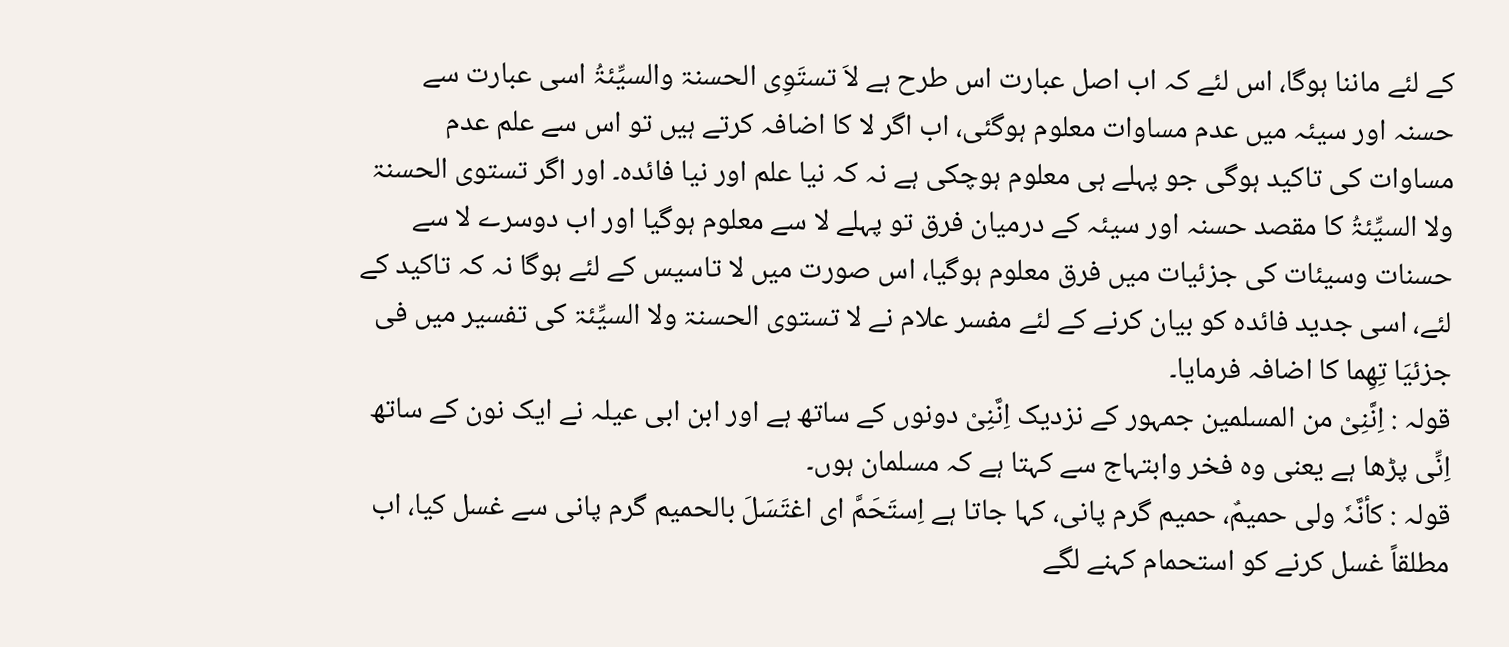کے لئے ماننا ہوگا، اس لئے کہ اب اصل عبارت اس طرح ہے لاَ تستَوِی الحسنۃ والسیِّئۃُ اسی عبارت سے حسنہ اور سیئہ میں عدم مساوات معلوم ہوگئی، اب اگر لا کا اضافہ کرتے ہیں تو اس سے علم عدم مساوات کی تاکید ہوگی جو پہلے ہی معلوم ہوچکی ہے نہ کہ نیا علم اور نیا فائدہ۔ اور اگر تستوی الحسنۃ ولا السیِّئۃُ کا مقصد حسنہ اور سیئہ کے درمیان فرق تو پہلے لا سے معلوم ہوگیا اور اب دوسرے لا سے حسنات وسیئات کی جزئیات میں فرق معلوم ہوگیا، اس صورت میں لا تاسیس کے لئے ہوگا نہ کہ تاکید کے لئے، اسی جدید فائدہ کو بیان کرنے کے لئے مفسر علام نے لا تستوی الحسنۃ ولا السیِّئۃ کی تفسیر میں فی جزئیَا تِھِما کا اضافہ فرمایا۔
قولہ : اِنَّنِیْ من المسلمین جمہور کے نزدیک اِنَّنِیْ دونوں کے ساتھ ہے اور ابن ابی عیلہ نے ایک نون کے ساتھ اِنِّی پڑھا ہے یعنی وہ فخر وابتہاج سے کہتا ہے کہ مسلمان ہوں۔
قولہ : کأنَّہٗ ولی حمیمٌ، حمیم گرم پانی، کہا جاتا ہے اِستَحَمَّ ای اغتَسَلَ بالحمیم گرم پانی سے غسل کیا، اب مطلقاً غسل کرنے کو استحمام کہنے لگے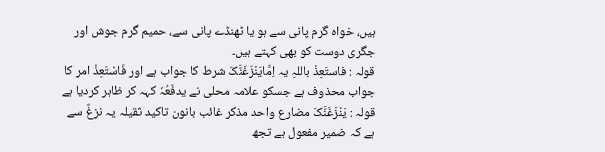ہیں، خواہ گرم پانی سے ہو یا ٹھنڈے پانی سے، حمیم گرم جوش اور جگری دوست کو بھی کہتے ہیں۔
قولہ : فاستَعِذْ باللہِ یہ اِمَّایَنْزَغَنَّکَ شرط کا جواب ہے اور فَاسْتَعِذْ امر کا جواب محذوف ہے جسکو علامہ محلی نے یدفَعُہٗ کہہ کر ظاہر کردیا ہے
قولہ : یَنْزَغَنَّکَ مضارع واحد مذکر غائب بانون تاکید ثقیلہ یہ نزغٌ سے ہے کہ ضمیر مفعول ہے تجھ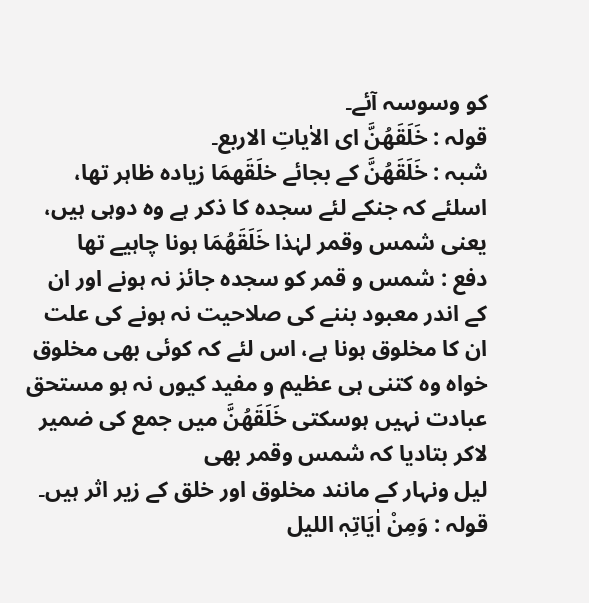کو وسوسہ آئے۔
قولہ : خَلَقَھُنَّ ای الاٰیاتِ الاربع۔
شبہ : خَلَقَھُنَّ کے بجائے خلَقَھمَا زیادہ ظاہر تھا، اسلئے کہ جنکے لئے سجدہ کا ذکر ہے وہ دوہی ہیں، یعنی شمس وقمر لہٰذا خَلَقَھُمَا ہونا چاہیے تھا
دفع : شمس و قمر کو سجدہ جائز نہ ہونے اور ان کے اندر معبود بننے کی صلاحیت نہ ہونے کی علت ان کا مخلوق ہونا ہے، اس لئے کہ کوئی بھی مخلوق خواہ وہ کتنی ہی عظیم و مفید کیوں نہ ہو مستحق عبادت نہیں ہوسکتی خَلَقَھُنَّ میں جمع کی ضمیر لاکر بتادیا کہ شمس وقمر بھی
لیل ونہار کے مانند مخلوق اور خلق کے زیر اثر ہیں۔
قولہ : وَمِنْ اٰیَاتِہٖ اللیل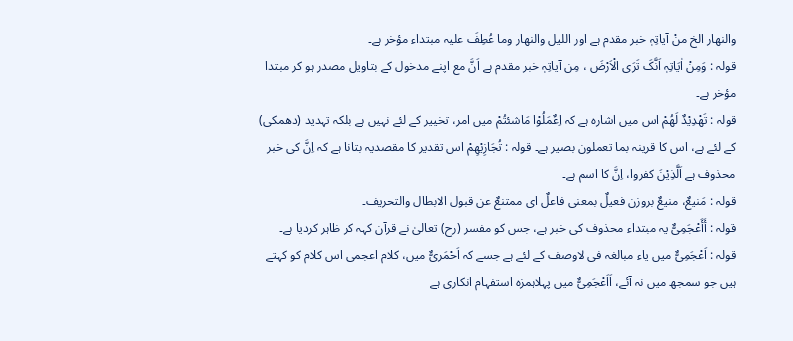والنھار الخ منْ آیاتِہٖ خبر مقدم ہے اور اللیل والنھار وما عُطِفَ علیہ مبتداء مؤخر ہے۔
قولہ : وَمِنْ اٰیَاتِہٖ اَنَّکَ تَرَی الْاَرْضَ ، مِن آیاتِہٖ خبر مقدم ہے اَنَّ مع اپنے مدخول کے بتاویل مصدر ہو کر مبتدا مؤخر ہے۔
قولہ : تَھْدِیْدٌ لَھُمْ اس میں اشارہ ہے کہ اِعٌمَلُوْا مَاشئتُمْ میں امر، تخییر کے لئے نہیں ہے بلکہ تہدید (دھمکی) کے لئے ہے، اس کا قرینہ بما تعملون بصیر ہے۔ قولہ : تُجَازِیْھِمْ اس تقدیر کا مقصدیہ بتانا ہے کہ اِنَّ کی خبر محذوف ہے اَلَّذِیْنَ کفروا، اِنَّ کا اسم ہے۔
قولہ : مَنیعٌ، منیعٌ بروزن فعیلٌ بمعنی فاعلٌ ای ممتنعٌ عن قبول الابطال والتحریف۔
قولہ : أَأَعْجَمِیٌّ یہ مبتداء محذوف کی خبر ہے، جس کو مفسر (رح) تعالیٰ نے قرآن کہہ کر ظاہر کردیا ہے۔
قولہ : اَعْجَمِیٌّ میں یاء مبالغہ فی لاوصف کے لئے ہے جسے کہ اَحْمَریٌّ میں، کلام اعجمی اس کلام کو کہتے ہیں جو سمجھ میں نہ آئے، اَاَعْجَمِیٌّ میں پہلاہمزہ استفہام انکاری ہے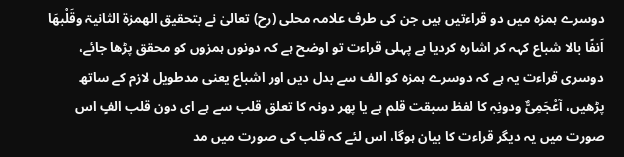دوسرے ہمزہ میں دو قراءتیں ہیں جن کی طرف علامہ محلی (رح) تعالیٰ نے بتحقیق الھمزۃ الثانیۃ وقَلْبھَا اَنفًا بالا شباع کہہ کر اشارہ کردیا ہے پہلی قراءت تو اوضح ہے کہ دونوں ہمزوں کو محقق پڑھا جائے، دوسری قراءت یہ ہے کہ دوسرے ہمزہ کو الف سے بدل دیں اور اشباع یعنی مدطویل لازم کے ساتھ پڑھیں، آعْجَمِیٌّ ودونِہٖ کا لفظ سبقت قلم ہے یا پھر دونہ کا تعلق قلب سے ہے ای دون قلب الفٍ اس صورت میں یہ دیگر قراءت کا بیان ہوگا، اس لئے کہ قلب کی صورت میں مد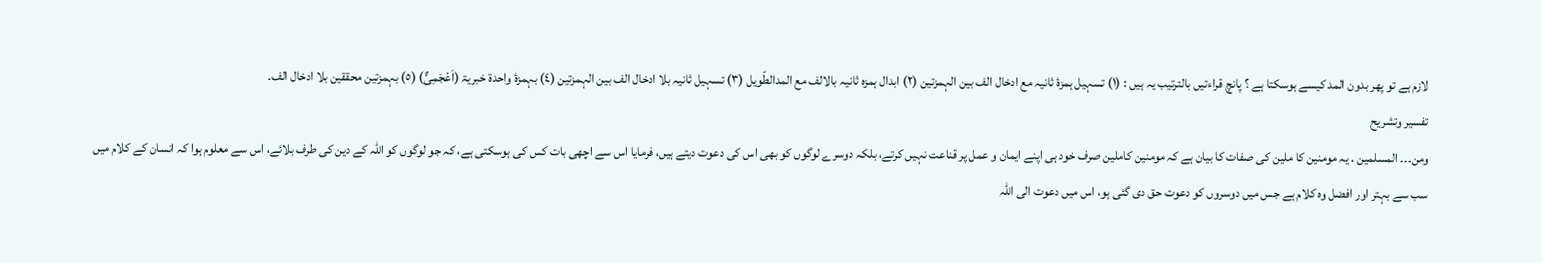لازم ہے تو پھر بدون المد کیسے ہوسکتا ہے ؟ پانچ قراءتیں بالترتیب یہ ہیں : (١) تسہیل ہمزۂ ثانیہ مع ادخال الف بین الہمزتین (٢) ابدال ہمزہ ثانیہ بالالف مع المدالطّویل (٣) تسہیل ثانیہ بلا ادخال الف بین الہمزتین (٤) بہمزۂ واحدۃ خبریۃ (اَعْجَمِیٌّ) (٥) بہمزتین محققین بلا ادخال الف۔
تفسیر وتشریح
ومن۔۔۔ المسلمین . یہ مومنین کا ملین کی صفات کا بیان ہے کہ مومنین کاملین صرف خود ہی اپنے ایمان و عمل پر قناعت نہیں کرتے، بلکہ دوسرے لوگوں کو بھی اس کی دعوت دیتے ہیں، فرمایا اس سے اچھی بات کس کی ہوسکتی ہے، کہ جو لوگوں کو اللہ کے دین کی طرف بلائے، اس سے معلوم ہوا کہ انسان کے کلام میں سب سے بہتر اور افضل وہ کلام ہے جس میں دوسروں کو دعوت حق دی گئی ہو، اس میں دعوت الی اللہ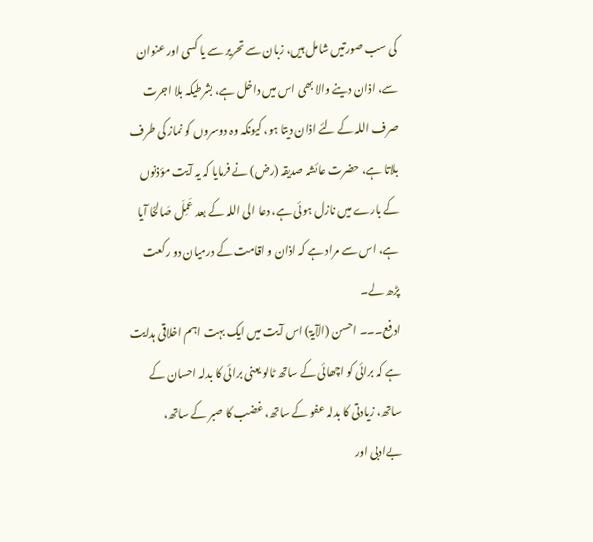کی سب صورتیں شامل ہیں، زبان سے تحریر سے یا کسی اور عنوان سے، اذان دینے والا بھی اس میں داخل ہے، بشرطیکہ بلا اجرت صرف اللہ کے لئے اذان دیتا ہو، کیونکہ وہ دوسروں کو نماز کی طرف بلاتا ہے، حضرت عائشہ صدیقہ (رض) نے فرمایا کہ یہ آیت مؤذنوں کے بارے میں نازل ہوئی ہے، دعا الی اللہ کے بعد عَمِلَ صَالحًا آیا ہے، اس سے مراد ہے کہ اذان و اقامت کے درمیان دو رکعت پڑھ لے۔
ادفع۔۔۔ احسن (الآیۃ) اس آیت میں ایک بہت اہم اخلاقی ہدایت ہے کہ برائی کو اچھائی کے ساتھ ٹالو یعنی برائی کا بدلہ احسان کے ساتھ، زیادتی کا بدلہ عفو کے ساتھ، غضب کا صبر کے ساتھ، بےادبی اور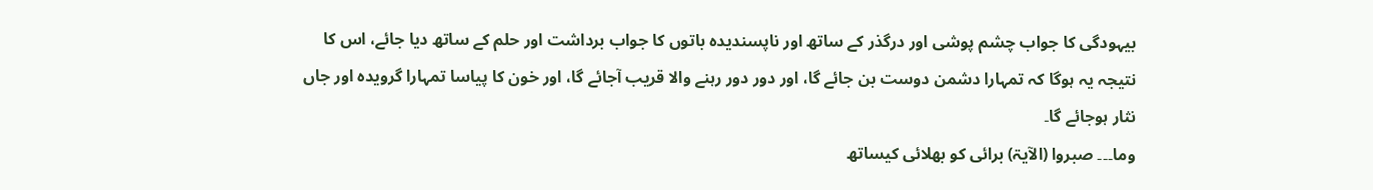بیہودگی کا جواب چشم پوشی اور درگذر کے ساتھ اور ناپسندیدہ باتوں کا جواب برداشت اور حلم کے ساتھ دیا جائے، اس کا نتیجہ یہ ہوگا کہ تمہارا دشمن دوست بن جائے گا، اور دور دور رہنے والا قریب آجائے گا، اور خون کا پیاسا تمہارا گرویدہ اور جاں نثار ہوجائے گا۔
وما۔۔۔ صبروا (الآیۃ) برائی کو بھلائی کیساتھ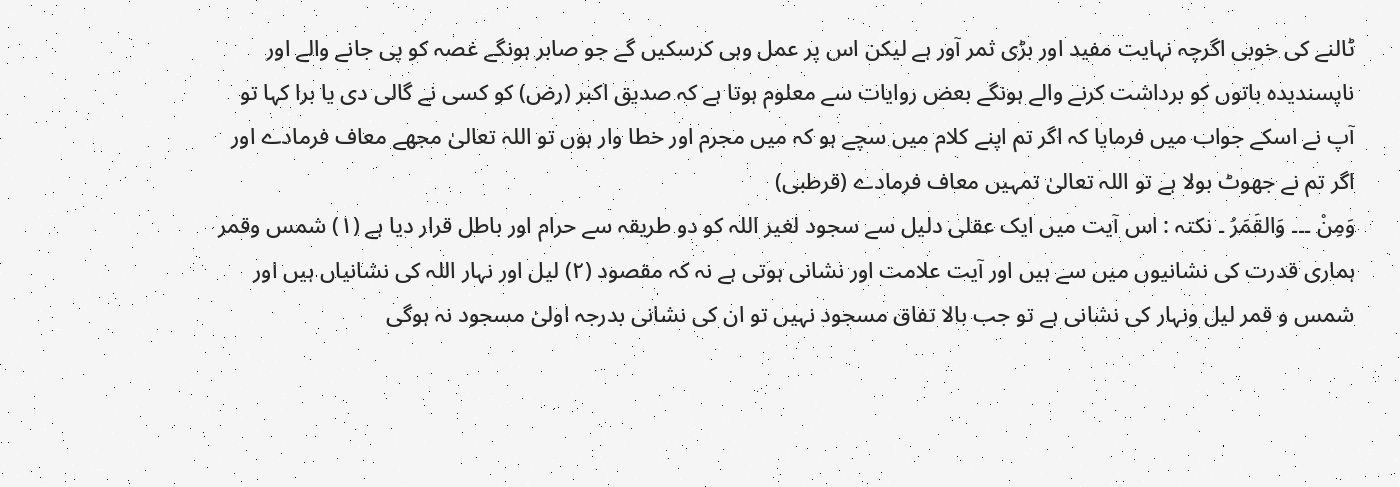ٹالنے کی خوبی اگرچہ نہایت مفید اور بڑی ثمر آور ہے لیکن اس پر عمل وہی کرسکیں گے جو صابر ہونگے غصہ کو پی جانے والے اور ناپسندیدہ باتوں کو برداشت کرنے والے ہونگے بعض روایات سے معلوم ہوتا ہے کہ صدیق اکبر (رض) کو کسی نے گالی دی یا برا کہا تو آپ نے اسکے جواب میں فرمایا کہ اگر تم اپنے کلام میں سچے ہو کہ میں مجرم اور خطا وار ہوں تو اللہ تعالیٰ مجھے معاف فرمادے اور اگر تم نے جھوٹ بولا ہے تو اللہ تعالیٰ تمہیں معاف فرمادے (قرطبی)
وَمِنْ ۔۔۔ وَالقَمَرُ ۔ نکتہ : اس آیت میں ایک عقلی دلیل سے سجود لغیر اللہ کو دو طریقہ سے حرام اور باطل قرار دیا ہے (١) شمس وقمر ہماری قدرت کی نشانیوں میں سے ہیں اور آیت علامت اور نشانی ہوتی ہے نہ کہ مقصود (٢) لیل اور نہار اللہ کی نشانیاں ہیں اور شمس و قمر لیل ونہار کی نشانی ہے تو جب بالا تفاق مسجود نہیں تو ان کی نشانی بدرجہ اولیٰ مسجود نہ ہوگی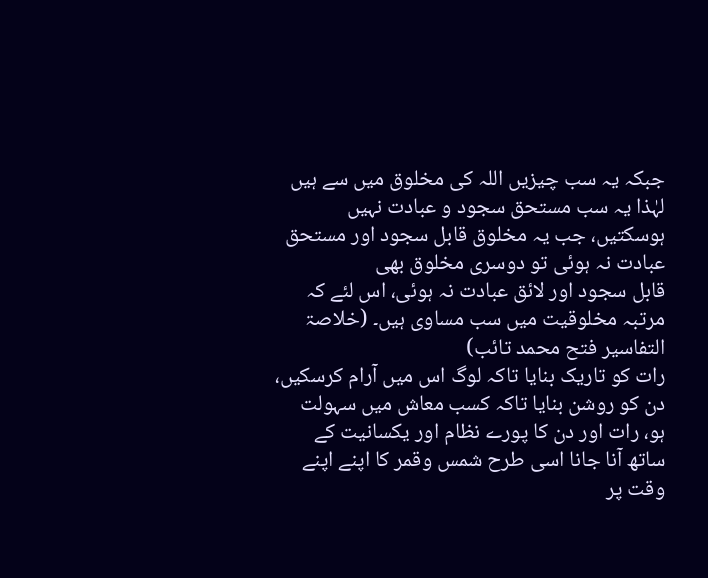جبکہ یہ سب چیزیں اللہ کی مخلوق میں سے ہیں لہٰذا یہ سب مستحق سجود و عبادت نہیں ہوسکتیں، جب یہ مخلوق قابل سجود اور مستحق عبادت نہ ہوئی تو دوسری مخلوق بھی
قابل سجود اور لائق عبادت نہ ہوئی، اس لئے کہ مرتبہ مخلوقیت میں سب مساوی ہیں۔ (خلاصۃ التفاسیر فتح محمد تائب)
رات کو تاریک بنایا تاکہ لوگ اس میں آرام کرسکیں، دن کو روشن بنایا تاکہ کسب معاش میں سہولت ہو، رات اور دن کا پورے نظام اور یکسانیت کے ساتھ آنا جانا اسی طرح شمس وقمر کا اپنے اپنے وقت پر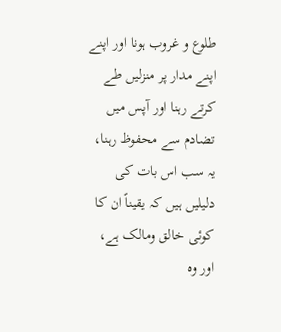طلوع و غروب ہونا اور اپنے اپنے مدار پر منزلیں طے کرتے رہنا اور آپس میں تضادم سے محفوظ رہنا، یہ سب اس بات کی دلیلیں ہیں کہ یقیناً ان کا کوئی خالق ومالک ہے، اور وہ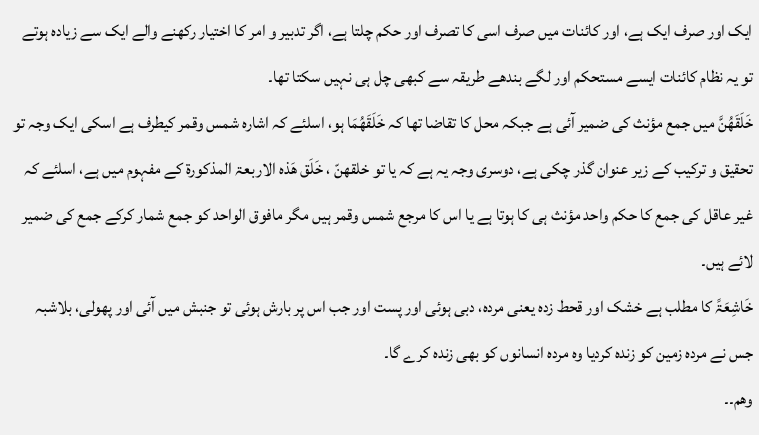ایک اور صرف ایک ہے، اور کائنات میں صرف اسی کا تصرف اور حکم چلتا ہے، اگر تدبیر و امر کا اختیار رکھنے والے ایک سے زیادہ ہوتے تو یہ نظام کائنات ایسے مستحکم اور لگے بندھے طریقہ سے کبھی چل ہی نہیں سکتا تھا۔
خَلَقَھُنَّ میں جمع مؤنث کی ضمیر آئی ہے جبکہ محل کا تقاضا تھا کہ خَلَقَھُمَا ہو، اسلئے کہ اشارہ شمس وقمر کیطرف ہے اسکی ایک وجہ تو تحقیق و ترکیب کے زیر عنوان گذر چکی ہے، دوسری وجہ یہ ہے کہ یا تو خلقھنّ ، خَلَق ھَذہ الاربعۃ المذکورۃ کے مفہوم میں ہے، اسلئے کہ غیر عاقل کی جمع کا حکم واحد مؤنث ہی کا ہوتا ہے یا اس کا مرجع شمس وقمر ہیں مگر مافوق الواحد کو جمع شمار کرکے جمع کی ضمیر لائے ہیں۔
خَاشِعَۃً کا مطلب ہے خشک اور قحط زدہ یعنی مردہ، دبی ہوئی اور پست اور جب اس پر بارش ہوئی تو جنبش میں آئی اور پھولی، بلاشبہ جس نے مردہ زمین کو زندہ کردیا وہ مردہ انسانوں کو بھی زندہ کرے گا۔
وھم۔۔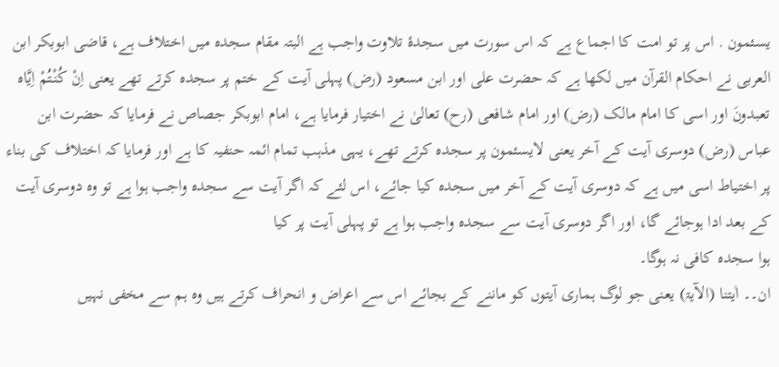یسئمون . اس پر تو امت کا اجماع ہے کہ اس سورت میں سجدۂ تلاوت واجب ہے البتہ مقام سجدہ میں اختلاف ہے، قاضی ابوبکر ابن العربی نے احکام القرآن میں لکھا ہے کہ حضرت علی اور ابن مسعود (رض) پہلی آیت کے ختم پر سجدہ کرتے تھے یعنی اِنْ کُنْتُمْ اِیَّاہ تعبدونَ اور اسی کا امام مالک (رض) اور امام شافعی (رح) تعالیٰ نے اختیار فرمایا ہے، امام ابوبکر جصاص نے فرمایا کہ حضرت ابن عباس (رض) دوسری آیت کے آخر یعنی لایسئمون پر سجدہ کرتے تھے، یہی مذہب تمام ائمہ حنفیہ کا ہے اور فرمایا کہ اختلاف کی بناء پر اختیاط اسی میں ہے کہ دوسری آیت کے آخر میں سجدہ کیا جائے، اس لئے کہ اگر آیت سے سجدہ واجب ہوا ہے تو وہ دوسری آیت کے بعد ادا ہوجائے گا، اور اگر دوسری آیت سے سجدہ واجب ہوا ہے تو پہلی آیت پر کیا
ہوا سجدہ کافی نہ ہوگا۔
ان۔۔ اٰیتنا (الآیۃ) یعنی جو لوگ ہماری آیتوں کو ماننے کے بجائے اس سے اعراض و انحراف کرتے ہیں وہ ہم سے مخفی نہیں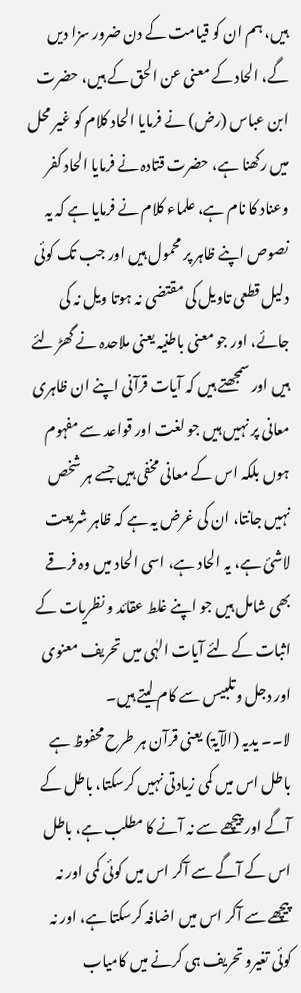ہیں، ہم ان کو قیامت کے دن ضرور سزا دیں گے، الحاد کے معنی عن الحق کے ہیں، حضرت ابن عباس (رض) نے فرمایا الحاد کلام کو غیر محل میں رکھنا ہے، حضرت قتادہ نے فرمایا الحاد کفر وعناد کا نام ہے، علماء کلام نے فرمایا ہے کہ یہ نصوص اپنے ظاہر پر محمول ہیں اور جب تک کوئی دلیل قطعی تاویل کی مقتضی نہ ہوتا ویل نہ کی جائے، اور جو معنی باطنیہ یعنی ملاحدہ نے گھڑ لئے ہیں اور سمجھتے ہیں کہ آیات قرآنی اپنے ان ظاہری معانی پر نہیں ہیں جو لغت اور قواعد سے مفہوم ہوں بلکہ اس کے معانی مخفی ہیں جسے ہر شخص نہیں جانتا، ان کی غرض یہ ہے کہ ظاہر شریعت لاشئ ہے، یہ الحاد ہے، اسی الحاد میں وہ فرقے بھی شامل ہیں جو اپنے غلط عقائد و نظریات کے اثبات کے لئے آیات الہٰی میں تحریف معنوی اور دجل وتلبیس سے کام لیتے ہیں۔
لا۔۔ یدیہ (الآیۃ) یعنی قرآن ہر طرح محفوظ ہے باطل اس میں کمی زیادتی نہیں کرسکتا، باطل کے آگے اور پیچھے سے نہ آنے کا مطلب ہے، باطل اس کے آگے سے آکر اس میں کوئی کمی اور نہ پیچھے سے آکر اس میں اضافہ کرسکتا ہے، اور نہ کوئی تغیرو تحریف ہی کرنے میں کامیاب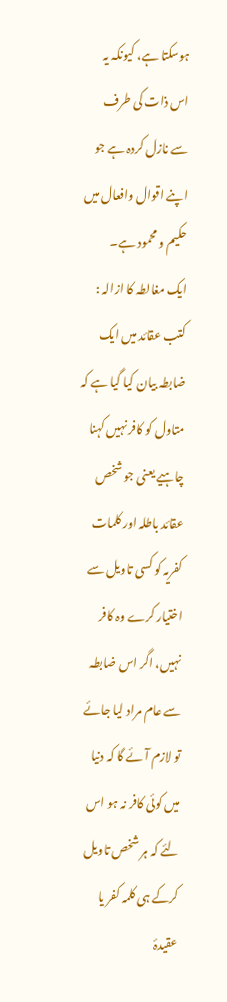ہوسکتا ہے، کیونکہ یہ اس ذات کی طرف سے نازل کردہ ہے جو اپنے اقوال وافعال میں حکیم و محمود ہے۔
ایک مغالطہ کا ازالہ : کتب عقائد میں ایک ضابطہ بیان کیا گیا ہے کہ متاول کو کافر نہیں کہنا چاہیے یعنی جو شخص عقائد باطلہ اور کلمات کفریہ کو کسی تاویل سے اختیار کرے وہ کافر نہیں، اگر اس ضابطہ سے عام مراد لیا جائے تو لازم آئے گا کہ دنیا میں کوئی کافر نہ ہو اس لئے کہ ہر شخص تاویل کرکے ہی کلمہ کفر یا عقیدۂ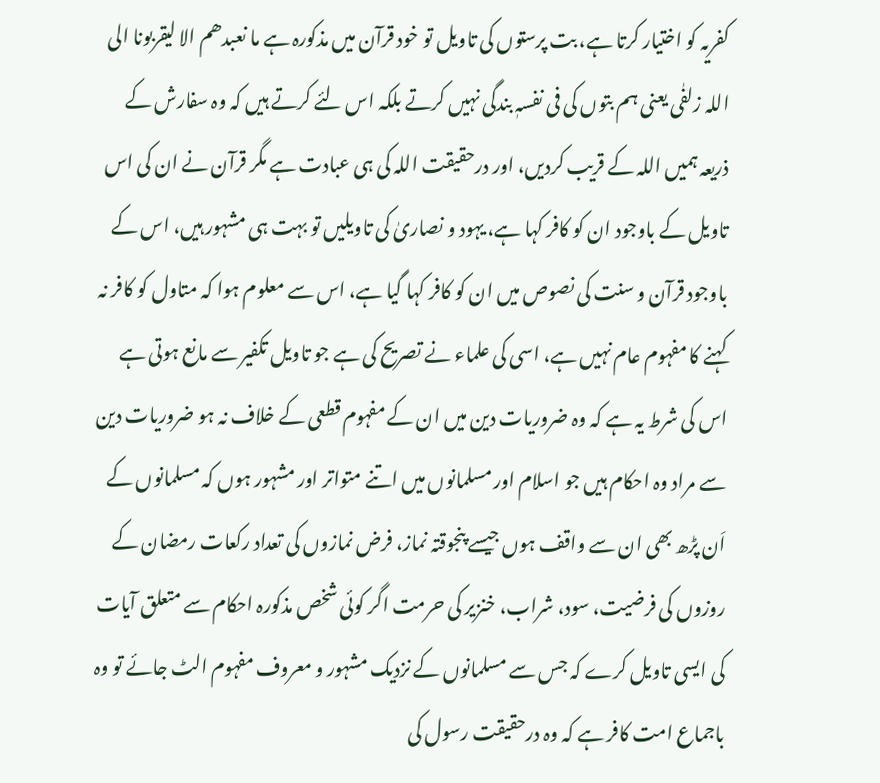کفریہ کو اختیار کرتا ہے، بت پرستوں کی تاویل تو خود قرآن میں مذکورہ ہے ما نعبدھم الا لیقربونا الی اللہ زلفٰی یعنی ہم بتوں کی فی نفسہٖ بندگی نہیں کرتے بلکہ اس لئے کرتے ہیں کہ وہ سفارش کے ذریعہ ہمیں اللہ کے قریب کردیں، اور درحقیقت اللہ کی ہی عبادت ہے مگر قرآن نے ان کی اس تاویل کے باوجود ان کو کافر کہا ہے، یہود و نصاریٰ کی تاویلیں تو بہت ہی مشہور ہیں، اس کے باوجود قرآن و سنت کی نصوص میں ان کو کافر کہا گیا ہے، اس سے معلوم ہوا کہ متاول کو کافر نہ کہنے کا مفہوم عام نہیں ہے، اسی کی علماء نے تصریح کی ہے جو تاویل تکفیر سے مانع ہوتی ہے اس کی شرط یہ ہے کہ وہ ضروریات دین میں ان کے مفہوم قطعی کے خلاف نہ ہو ضروریات دین سے مراد وہ احکام ہیں جو اسلام اور مسلمانوں میں اتنے متواتر اور مشہور ہوں کہ مسلمانوں کے اَن پڑھ بھی ان سے واقف ہوں جیسے پنجوقتہ نماز، فرض نمازوں کی تعداد رکعات رمضان کے روزوں کی فرضیت، سود، شراب، خنزیر کی حرمت اگر کوئی شخص مذکورہ احکام سے متعلق آیات کی ایسی تاویل کرے کہ جس سے مسلمانوں کے نزدیک مشہور و معروف مفہوم الٹ جائے تو وہ باجماع امت کافر ہے کہ وہ درحقیقت رسول کی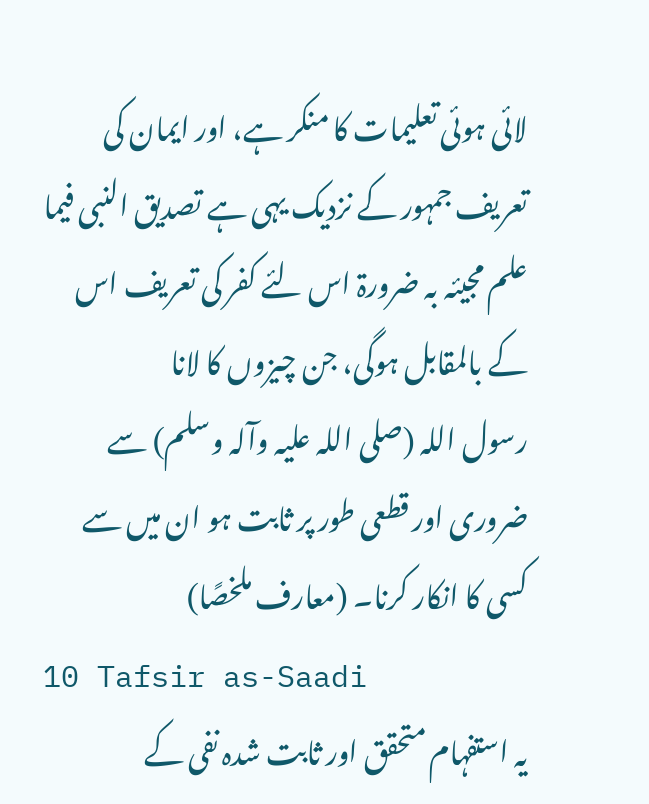لائی ہوئی تعلیمات کا منکر ہے، اور ایمان کی تعریف جمہور کے نزدیک یہی ہے تصدیق النبی فیما علم مجیئہ بہ ضرورۃ اس لئے کفر کی تعریف اس کے بالمقابل ہوگی، جن چیزوں کا لانا
رسول اللہ (صلی اللہ علیہ وآلہ وسلم) سے ضروری اور قطعی طور پر ثابت ہو ان میں سے کسی کا انکار کرنا۔ (معارف ملخصًا)
10 Tafsir as-Saadi
یہ استفہام متحقق اور ثابت شدہ نفی کے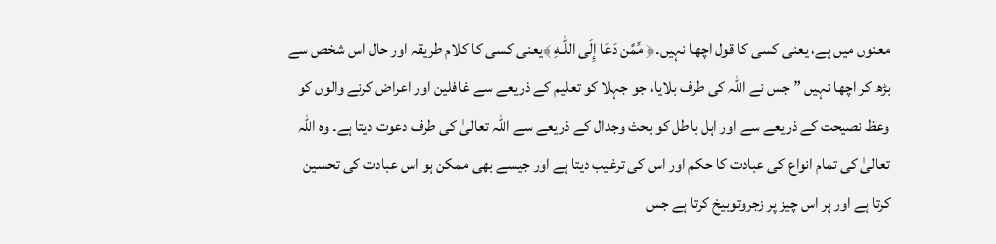معنوں میں ہے، یعنی کسی کا قول اچھا نہیں۔﴿ مِّمَّن دَعَا إِلَى اللّٰـهِ ﴾یعنی کسی کا کلام طریقہ اور حال اس شخص سے بڑھ کر اچھا نہیں ” جس نے اللہ کی طرف بلایا، جو جہلا کو تعلیم کے ذریعے سے غافلین اور اعراض کرنے والوں کو وعظ نصیحت کے ذریعے سے اور اہل باطل کو بحث وجدال کے ذریعے سے اللہ تعالیٰ کی طرف دعوت دیتا ہے۔ وہ اللہ تعالیٰ کی تمام انواع کی عبادت کا حکم اور اس کی ترغیب دیتا ہے اور جیسے بھی ممکن ہو اس عبادت کی تحسین کرتا ہے اور ہر اس چیز پر زجروتوبیخ کرتا ہے جس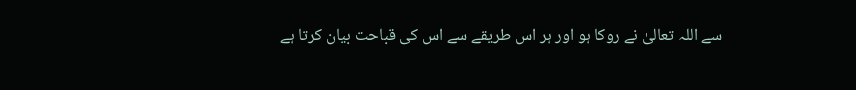سے اللہ تعالیٰ نے روکا ہو اور ہر اس طریقے سے اس کی قباحت بیان کرتا ہے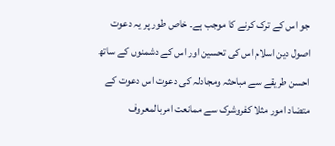جو اس کے ترک کرنے کا موجب ہے۔ خاص طور پر یہ دعوت اصول دین اسلام اس کی تحسین اور اس کے دشمنوں کے ساتھ احسن طریقے سے مباحثہ ومجادلہ کی دعوت اس دعوت کے متضاد امور مثلا کفروشرک سے ممانعت امربالمعروف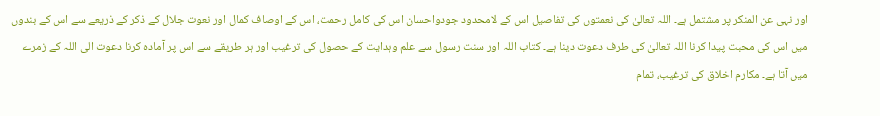اور نہی عن المنکر پر مشتمل ہے۔ اللہ تعالیٰ کی نعمتوں کی تفاصیل اس کے لامحدود جودواحسان اس کی کامل رحمت، اس کے اوصاف کمال اور نعوت جلال کے ذکر کے ذریعے سے اس کے بندوں میں اس کی محبت پیدا کرنا اللہ تعالیٰ کی طرف دعوت دینا ہے۔ کتاب اللہ اور سنت رسول سے علم وہدایت کے حصول کی ترغیب اور ہر طریقے سے اس پر آمادہ کرنا دعوت الی اللہ کے زمرے میں آتا ہے۔ مکارم اخلاق کی ترغیب، تمام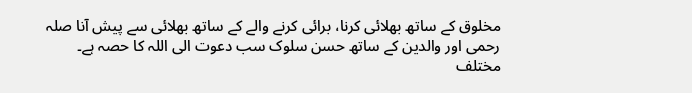مخلوق کے ساتھ بھلائی کرنا، برائی کرنے والے کے ساتھ بھلائی سے پیش آنا صلہ رحمی اور والدین کے ساتھ حسن سلوک سب دعوت الی اللہ کا حصہ ہے۔ مختلف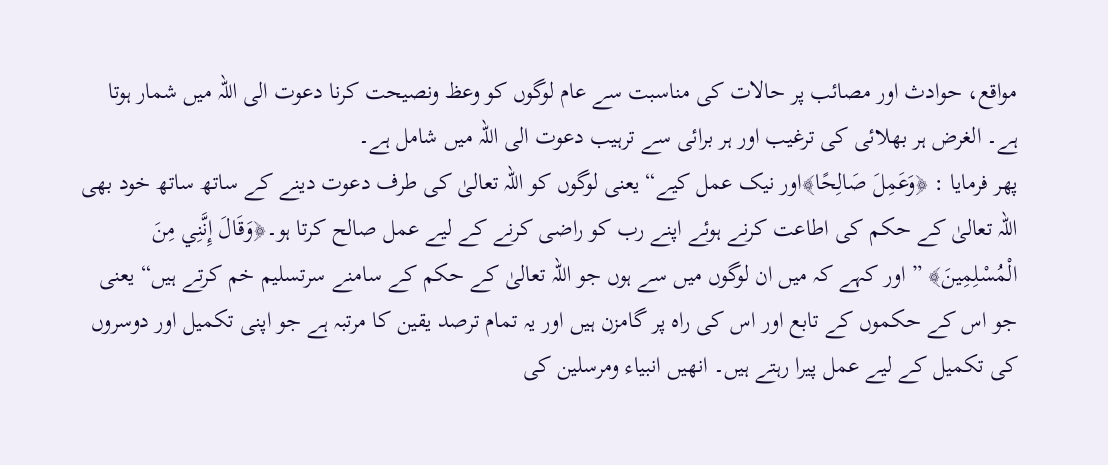مواقع، حوادث اور مصائب پر حالات کی مناسبت سے عام لوگوں کو وعظ ونصیحت کرنا دعوت الی اللہ میں شمار ہوتا ہے۔ الغرض ہر بھلائی کی ترغیب اور ہر برائی سے ترہیب دعوت الی اللہ میں شامل ہے۔
پھر فرمایا : ﴿وَعَمِلَ صَالِحًا﴾اور نیک عمل کیے“ یعنی لوگوں کو اللہ تعالیٰ کی طرف دعوت دینے کے ساتھ ساتھ خود بھی اللہ تعالیٰ کے حکم کی اطاعت کرنے ہوئے اپنے رب کو راضی کرنے کے لیے عمل صالح کرتا ہو۔﴿وَقَالَ إِنَّنِي مِنَ الْمُسْلِمِينَ﴾ ” اور کہے کہ میں ان لوگوں میں سے ہوں جو اللہ تعالیٰ کے حکم کے سامنے سرتسلیم خم کرتے ہیں“ یعنی جو اس کے حکموں کے تابع اور اس کی راہ پر گامزن ہیں اور یہ تمام ترصد یقین کا مرتبہ ہے جو اپنی تکمیل اور دوسروں کی تکمیل کے لیے عمل پیرا رہتے ہیں۔ انھیں انبیاء ومرسلین کی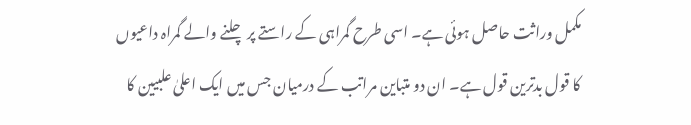مکمل وراثت حاصل ہوئی ہے۔ اسی طرح گمراہی کے راستے پر چلنے والے گمراہ داعیوں کا قول بدترین قول ہے۔ ان دو متباین مراتب کے درمیان جس میں ایک اعلیٰ علبیین کا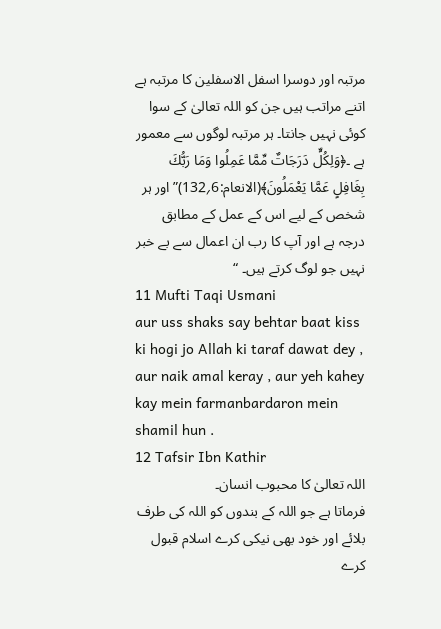مرتبہ اور دوسرا اسفل الاسفلین کا مرتبہ ہے اتنے مراتب ہیں جن کو اللہ تعالیٰ کے سوا کوئی نہیں جانتا۔ ہر مرتبہ لوگوں سے معمور ہے ۔﴿وَلِكُلٍّ دَرَجَاتٌ مِّمَّا عَمِلُوا وَمَا رَبُّكَ بِغَافِلٍ عَمَّا يَعْمَلُونَ﴾(الانعام:6؍132)” اور ہر شخص کے لیے اس کے عمل کے مطابق درجہ ہے اور آپ کا رب ان اعمال سے بے خبر نہیں جو لوگ کرتے ہیں۔ “
11 Mufti Taqi Usmani
aur uss shaks say behtar baat kiss ki hogi jo Allah ki taraf dawat dey , aur naik amal keray , aur yeh kahey kay mein farmanbardaron mein shamil hun .
12 Tafsir Ibn Kathir
اللہ تعالیٰ کا محبوب انسان۔
فرماتا ہے جو اللہ کے بندوں کو اللہ کی طرف بلائے اور خود بھی نیکی کرے اسلام قبول کرے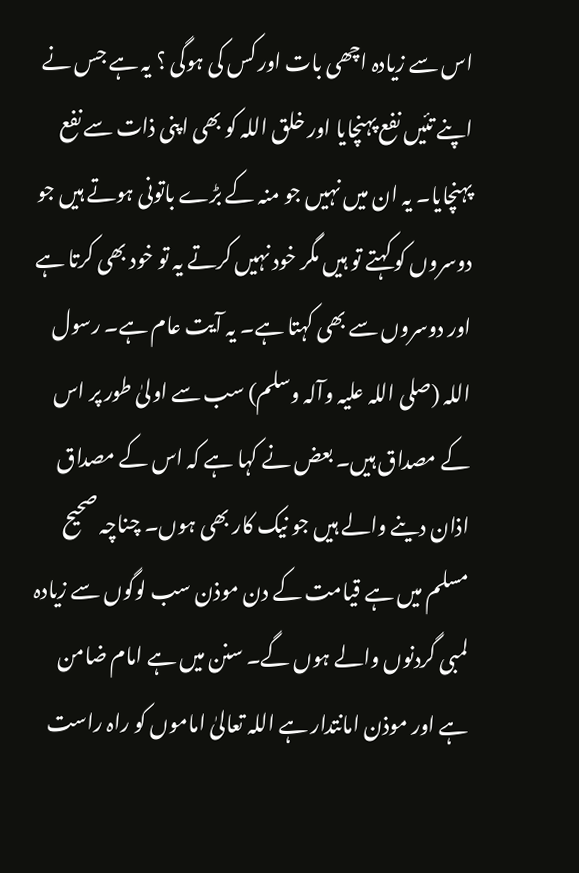اس سے زیادہ اچھی بات اور کس کی ہوگی ؟ یہ ہے جس نے اپنے تئیں نفع پہنچایا اور خلق اللہ کو بھی اپنی ذات سے نفع پہنچایا۔ یہ ان میں نہیں جو منہ کے بڑے باتونی ہوتے ہیں جو دوسروں کو کہتے تو ہیں مگر خود نہیں کرتے یہ تو خود بھی کرتا ہے اور دوسروں سے بھی کہتا ہے۔ یہ آیت عام ہے۔ رسول اللہ (صلی اللہ علیہ وآلہ وسلم) سب سے اولیٰ طور پر اس کے مصداق ہیں۔ بعض نے کہا ہے کہ اس کے مصداق اذان دینے والے ہیں جو نیک کار بھی ہوں۔ چناچہ صحیح مسلم میں ہے قیامت کے دن موذن سب لوگوں سے زیادہ لمبی گردنوں والے ہوں گے۔ سنن میں ہے امام ضامن ہے اور موذن امانتدار ہے اللہ تعالیٰ اماموں کو راہ راست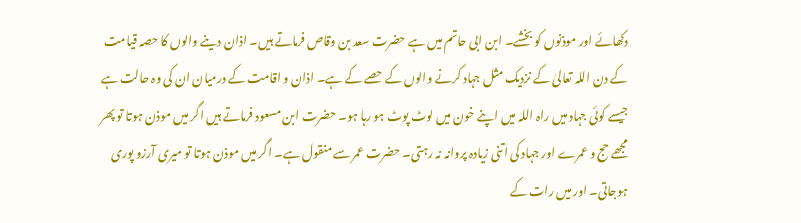دکھائے اور موذنوں کو بخشے۔ ابن ابی حاتم میں ہے حضرت سعد بن وقاص فرماتے ہیں۔ اذان دینے والوں کا حصہ قیامت کے دن اللہ تعالیٰ کے نزدیک مثل جہاد کرنے والوں کے حصے کے ہے۔ اذان و اقامت کے درمیان ان کی وہ حالت ہے جیسے کوئی جہاد میں راہ اللہ میں اپنے خون میں لوٹ پوٹ ہو رہا ہو۔ حضرت ابن مسعود فرماتے ہیں اگر میں موذن ہوتا تو پھر مجھے حج و عمرے اور جہاد کی اتنی زیادہ پروانہ نہ رہتی۔ حضرت عمر سے منقول ہے۔ اگر میں موذن ہوتا تو میری آرزو پوری ہوجاتی۔ اور میں رات کے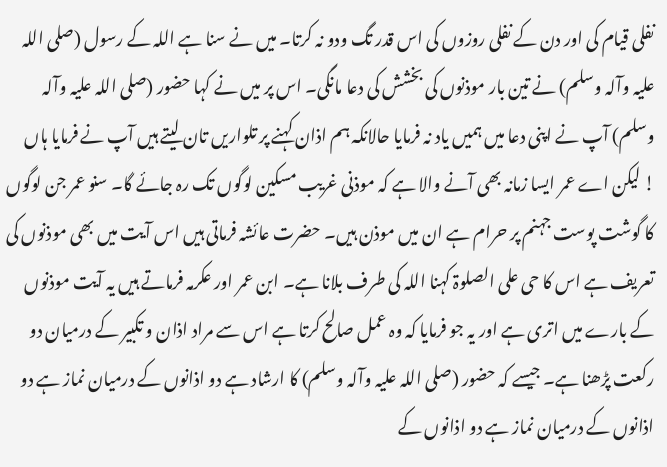نفلی قیام کی اور دن کے نفلی روزوں کی اس قدر تگ ودو نہ کرتا۔ میں نے سنا ہے اللہ کے رسول (صلی اللہ علیہ وآلہ وسلم) نے تین بار موذنوں کی بخشش کی دعا مانگی۔ اس پر میں نے کہا حضور (صلی اللہ علیہ وآلہ وسلم) آپ نے اپنی دعا میں ہمیں یاد نہ فرمایا حالانکہ ہم اذان کہنے پر تلواریں تان لیتے ہیں آپ نے فرمایا ہاں ! لیکن اے عمر ایسا زمانہ بھی آنے والا ہے کہ موذنی غریب مسکین لوگوں تک رہ جائے گا۔ سنو عمر جن لوگوں کا گوشت پوست جہنم پر حرام ہے ان میں موذن ہیں۔ حضرت عائشہ فرماتی ہیں اس آیت میں بھی موذنوں کی تعریف ہے اس کا حی علی الصلوۃ کہنا اللہ کی طرف بلانا ہے۔ ابن عمر اور عکرمہ فرماتے ہیں یہ آیت موذنوں کے بارے میں اتری ہے اور یہ جو فرمایا کہ وہ عمل صالح کرتا ہے اس سے مراد اذان و تکبیر کے درمیان دو رکعت پڑھنا ہے۔ جیسے کہ حضور (صلی اللہ علیہ وآلہ وسلم) کا ارشاد ہے دو اذانوں کے درمیان نماز ہے دو اذانوں کے درمیان نماز ہے دو اذانوں کے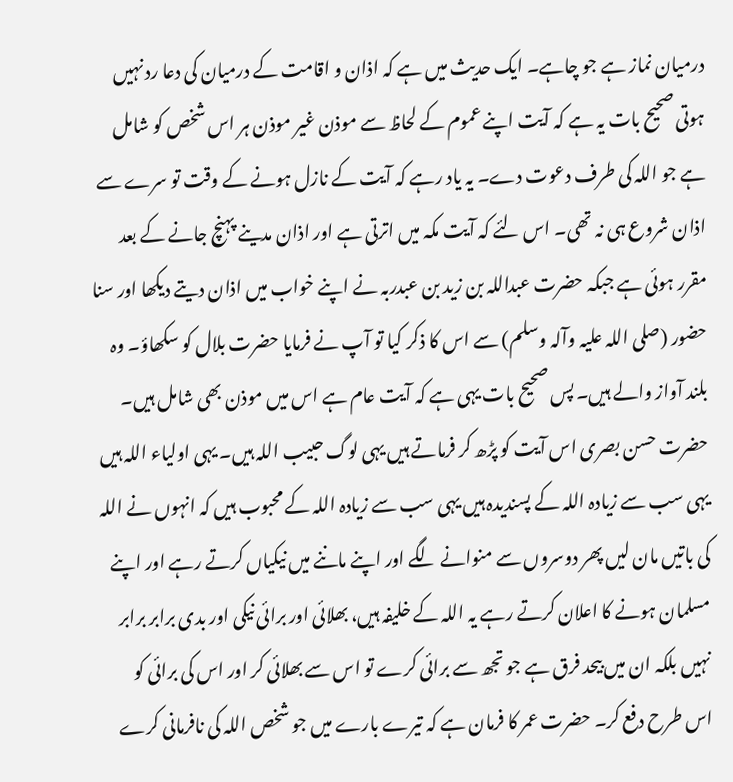درمیان نماز ہے جو چاہے۔ ایک حدیث میں ہے کہ اذان و اقامت کے درمیان کی دعا رد نہیں ہوتی صحیح بات یہ ہے کہ آیت اپنے عموم کے لحاظ سے موذن غیر موذن ہر اس شخص کو شامل ہے جو اللہ کی طرف دعوت دے۔ یہ یاد رہے کہ آیت کے نازل ہونے کے وقت تو سرے سے اذان شروع ہی نہ تھی۔ اس لئے کہ آیت مکہ میں اترتی ہے اور اذان مدینے پہنچ جانے کے بعد مقرر ہوئی ہے جبکہ حضرت عبداللہ بن زید بن عبدربہ نے اپنے خواب میں اذان دیتے دیکھا اور سنا حضور (صلی اللہ علیہ وآلہ وسلم) سے اس کا ذکر کیا تو آپ نے فرمایا حضرت بلال کو سکھاؤ۔ وہ بلند آواز والے ہیں۔ پس صحیح بات یہی ہے کہ آیت عام ہے اس میں موذن بھی شامل ہیں۔ حضرت حسن بصری اس آیت کو پڑھ کر فرماتے ہیں یہی لوگ حبیب اللہ ہیں۔ یہی اولیاء اللہ ہیں یہی سب سے زیادہ اللہ کے پسندیدہ ہیں یہی سب سے زیادہ اللہ کے محبوب ہیں کہ انہوں نے اللہ کی باتیں مان لیں پھر دوسروں سے منوانے لگے اور اپنے ماننے میں نیکیاں کرتے رہے اور اپنے مسلمان ہونے کا اعلان کرتے رہے یہ اللہ کے خلیفہ ہیں، بھلائی اور برائی نیکی اور بدی برابر برابر نہیں بلکہ ان میں بیحد فرق ہے جو تجھ سے برائی کرے تو اس سے بھلائی کر اور اس کی برائی کو اس طرح دفع کر۔ حضرت عمر کا فرمان ہے کہ تیرے بارے میں جو شخص اللہ کی نافرمانی کرے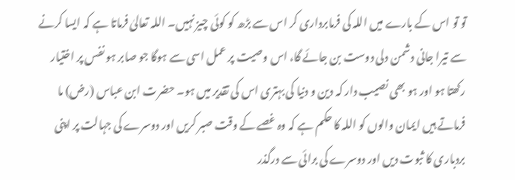تو تو اس کے بارے میں اللہ کی فرمابرداری کر اس سے بڑھ کو کوئی چیز نہیں۔ اللہ تعالیٰ فرماتا ہے کہ ایسا کرنے سے تیرا جانی دشمن دلی دوست بن جائے گا، اس وصیت پر عمل اسی سے ہوگا جو صابر ہو نفس پر اختیار رکھتا ہو اور ہو بھی نصیب دار کہ دین و دنیا کی بہتری اس کی تقدیر میں ہو۔ حضرت ابن عباس (رض) ما فرماتے ہیں ایمان والوں کو اللہ کا حکم ہے کہ وہ غصے کے وقت صبر کریں اور دوسرے کی جہالت پر اپنی بردباری کا ثبوت دیں اور دوسرے کی برائی سے درگذر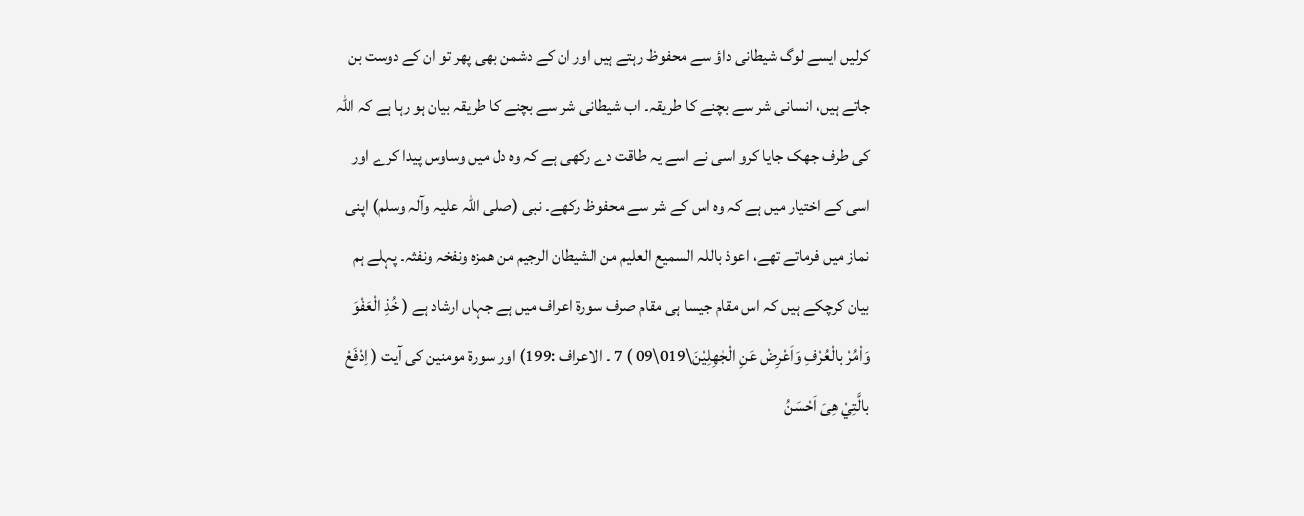کرلیں ایسے لوگ شیطانی داؤ سے محفوظ رہتے ہیں اور ان کے دشمن بھی پھر تو ان کے دوست بن جاتے ہیں، انسانی شر سے بچنے کا طریقہ۔ اب شیطانی شر سے بچنے کا طریقہ بیان ہو رہا ہے کہ اللہ کی طرف جھک جایا کرو اسی نے اسے یہ طاقت دے رکھی ہے کہ وہ دل میں وساوس پیدا کرے اور اسی کے اختیار میں ہے کہ وہ اس کے شر سے محفوظ رکھے۔ نبی (صلی اللہ علیہ وآلہ وسلم) اپنی نماز میں فرماتے تھے، اعوذ باللہ السمیع العلیم من الشیطان الرجیم من ھمزہ ونفخہ ونفثہ۔ پہلے ہم بیان کرچکے ہیں کہ اس مقام جیسا ہی مقام صرف سورة اعراف میں ہے جہاں ارشاد ہے ( خُذِ الْعَفْوَ وَاْمُرْ بالْعُرْفِ وَاَعْرِضْ عَنِ الْجٰهِلِيْنَ\019\09 ) 7 ۔ الاعراف :199) اور سورة مومنین کی آیت ( اِدْفَعْ بالَّتِيْ هِىَ اَحْسَنُ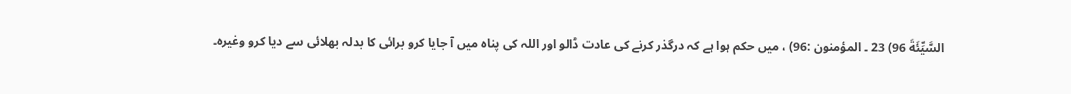السَّيِّئَةَ 96) 23 ۔ المؤمنون :96) ، میں حکم ہوا ہے کہ درگذر کرنے کی عادت ڈالو اور اللہ کی پناہ میں آ جایا کرو برائی کا بدلہ بھلائی سے دیا کرو وغیرہ۔